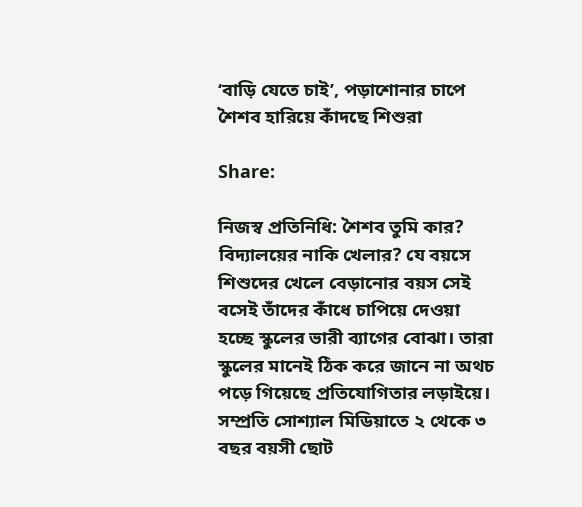‘বাড়ি যেতে চাই’, পড়াশোনার চাপে শৈশব হারিয়ে কাঁদছে শিশুরা

Share:

নিজস্ব প্রতিনিধি: শৈশব তুমি কার? বিদ্যালয়ের নাকি খেলার? যে বয়সে শিশুদের খেলে বেড়ানোর বয়স সেই বসেই তাঁদের কাঁধে চাপিয়ে দেওয়া হচ্ছে স্কুলের ভারী ব্যাগের বোঝা। তারা স্কুলের মানেই ঠিক করে জানে না অথচ পড়ে গিয়েছে প্রতিযোগিতার লড়াইয়ে। সম্প্রতি সোশ্যাল মিডিয়াতে ২ থেকে ৩ বছর বয়সী ছোট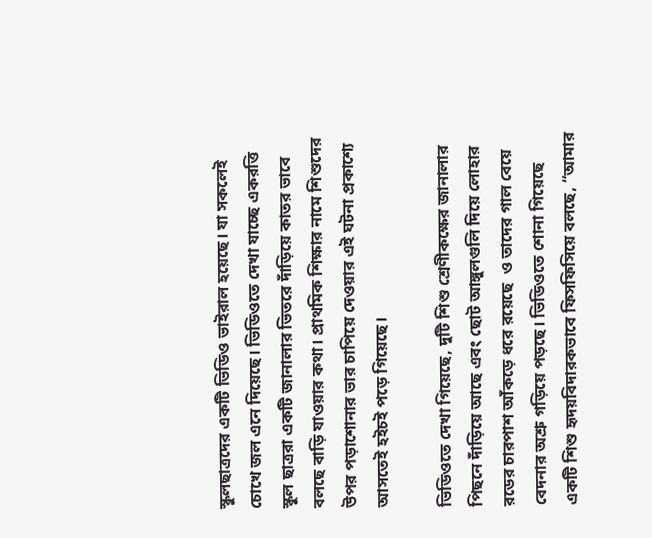স্কুলছাত্রদের একটি ভিডিও ভাইরাল হয়েছে। যা সকলেই চোখে জল এনে দিয়েছে। ভিডিওতে দেখা যাচ্ছে একরত্তি স্কুল ছাত্ররা একটি জানালার ভিতরে দাঁড়িয়ে কাতর ভাবে বলছে বাড়ি যাওয়ার কথা। প্রাথমিক শিক্ষার নামে শিশুদের উপর পড়াশোনার ভার চাপিয়ে দেওয়ার এই ঘটনা প্রকাশ্যে আসতেই হইচই পড়ে গিয়েছে।

ভিডিওতে দেখা গিয়েছে, দুটি শিশু শ্রেণীকক্ষের জানালার পিছনে দাঁড়িয়ে আছে এবং ছোট আঙ্গুলগুলি দিয়ে লোহার রডের চারপাশ আঁকড়ে ধরে রয়েছে  ও তাদের গাল বেয়ে বেদনার অশ্রু গড়িয়ে পড়ছে। ভিডিওতে শোনা গিয়েছে একটি শিশু হৃদয়বিদারকভাবে ফিসফিসিয়ে বলছে, “আমার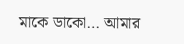মাকে ডাকো… আমার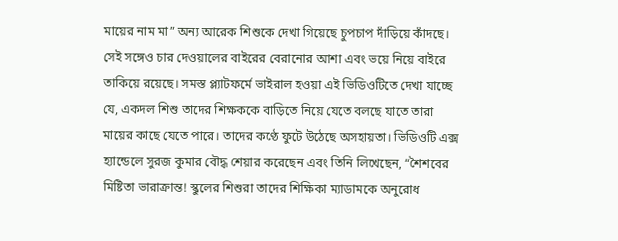মায়ের নাম মা” অন্য আরেক শিশুকে দেখা গিয়েছে চুপচাপ দাঁড়িয়ে কাঁদছে। সেই সঙ্গেও চার দেওয়ালের বাইরের বেরানোর আশা এবং ভয়ে নিয়ে বাইরে তাকিয়ে রয়েছে। সমস্ত প্ল্যাটফর্মে ভাইরাল হওয়া এই ভিডিওটিতে দেখা যাচ্ছে যে, একদল শিশু তাদের শিক্ষককে বাড়িতে নিয়ে যেতে বলছে যাতে তারা মায়ের কাছে যেতে পারে। তাদের কণ্ঠে ফুটে উঠেছে অসহায়তা। ভিডিওটি এক্স হ্যান্ডেলে সুরজ কুমার বৌদ্ধ শেয়ার করেছেন এবং তিনি লিখেছেন, “শৈশবের মিষ্টিতা ভারাক্রান্ত! স্কুলের শিশুরা তাদের শিক্ষিকা ম্যাডামকে অনুরোধ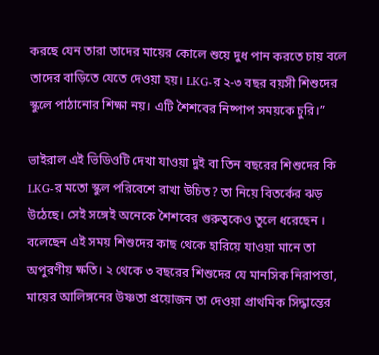করছে যেন তারা তাদের মায়ের কোলে শুয়ে দুধ পান করতে চায় বলে তাদের বাড়িতে যেতে দেওয়া হয়। LKG-র ২-৩ বছর বয়সী শিশুদের স্কুলে পাঠানোর শিক্ষা নয়। এটি শৈশবের নিষ্পাপ সময়কে চুরি।”

ভাইরাল এই ভিডিওটি দেখা যাওয়া দুই বা তিন বছরের শিশুদের কি LKG-র মতো স্কুল পরিবেশে রাখা উচিত? তা নিয়ে বিতর্কের ঝড় উঠেছে। সেই সঙ্গেই অনেকে শৈশবের গুরুত্বকেও তুলে ধরেছেন । বলেছেন এই সময় শিশুদের কাছ থেকে হারিয়ে যাওয়া মানে তা অপুরণীয় ক্ষতি। ২ থেকে ৩ বছরের শিশুদের যে মানসিক নিরাপত্তা, মায়ের আলিঙ্গনের উষ্ণতা প্রয়োজন তা দেওয়া প্রাথমিক সিদ্ধান্তের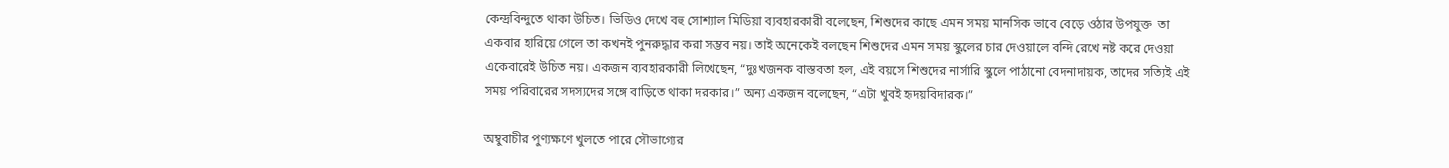কেন্দ্রবিন্দুতে থাকা উচিত। ভিডিও দেখে বহু সোশ্যাল মিডিয়া ব্যবহারকারী বলেছেন, শিশুদের কাছে এমন সময় মানসিক ভাবে বেড়ে ওঠার উপযুক্ত  তা একবার হারিয়ে গেলে তা কখনই পুনরুদ্ধার করা সম্ভব নয়। তাই অনেকেই বলছেন শিশুদের এমন সময় স্কুলের চার দেওয়ালে বন্দি রেখে নষ্ট করে দেওয়া একেবারেই উচিত নয়। একজন ব্যবহারকারী লিখেছেন, “দুঃখজনক বাস্তবতা হল, এই বয়সে শিশুদের নার্সারি স্কুলে পাঠানো বেদনাদায়ক, তাদের সত্যিই এই সময় পরিবারের সদস্যদের সঙ্গে বাড়িতে থাকা দরকার।” অন্য একজন বলেছেন, “এটা খুবই হৃদয়বিদারক।”

অম্বুবাচীর পুণ্যক্ষণে খুলতে পারে সৌভাগ্যের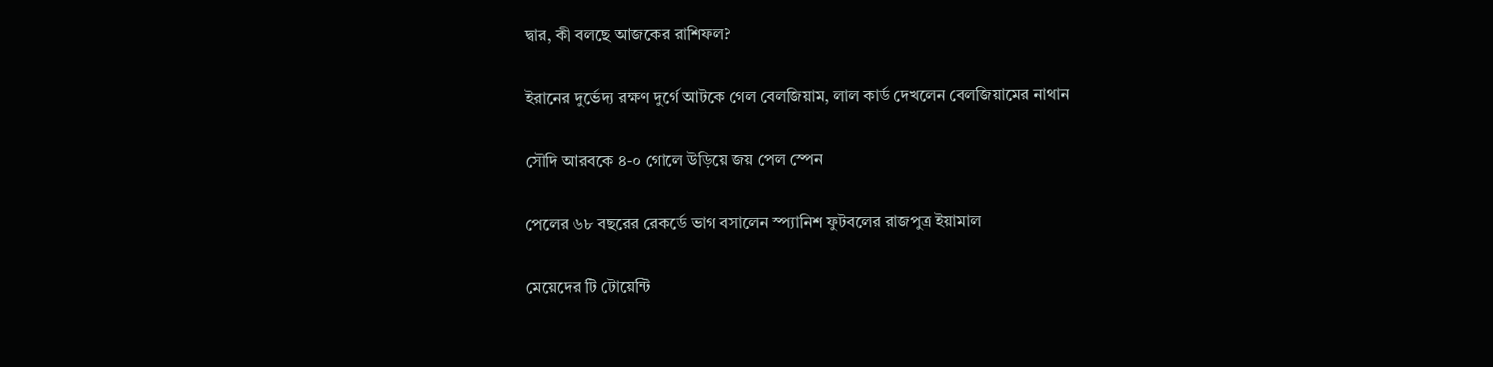দ্বার, কী বলছে আজকের রাশিফল?

ইরানের দুর্ভেদ্য রক্ষণ দুর্গে আটকে গেল বেলজিয়াম, লাল কার্ড দেখলেন বেলজিয়ামের নাথান

সৌদি আরবকে ৪-০ গোলে উড়িয়ে জয় পেল স্পেন

পেলের ৬৮ বছরের রেকর্ডে ভাগ বসালেন স্প্যানিশ ফুটবলের রাজপুত্র ইয়ামাল

মেয়েদের টি টোয়েন্টি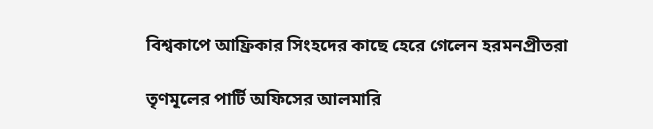বিশ্বকাপে আফ্রিকার সিংহদের কাছে হেরে গেলেন হরমনপ্রীতরা

তৃণমূলের পার্টি অফিসের আলমারি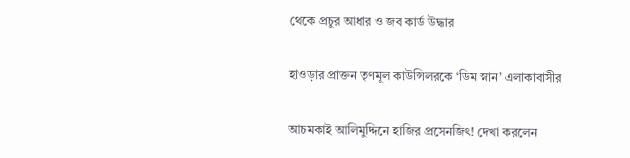থেকে প্রচুর আধার ও জব কার্ড উদ্ধার

হাওড়ার প্রাক্তন তৃণমূল কাউন্সিলরকে ‘ডিম স্নান’ এলাকাবাসীর

আচমকাই আলিমুদ্দিনে হাজির প্রসেনজিৎ! দেখা করলেন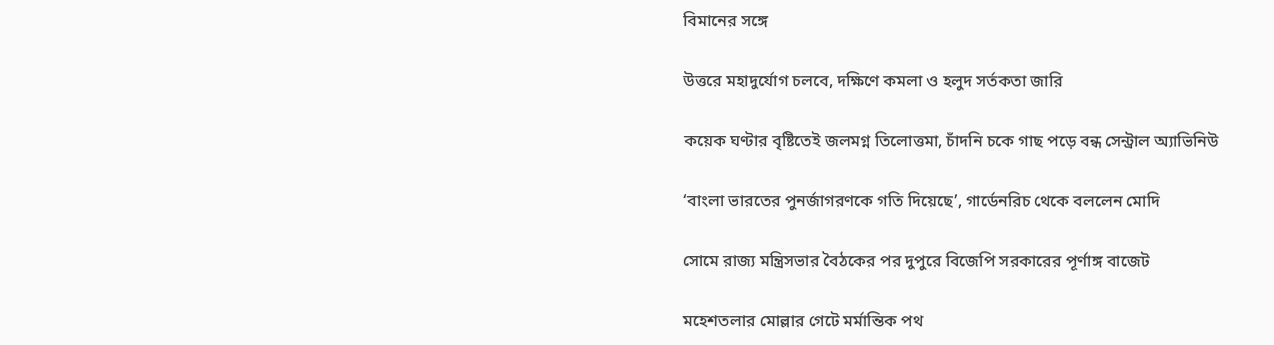বিমানের সঙ্গে

উত্তরে মহাদুর্যোগ চলবে, দক্ষিণে কমলা ও হলুদ সর্তকতা জারি

কয়েক ঘণ্টার বৃষ্টিতেই জলমগ্ন তিলোত্তমা, চাঁদনি চকে গাছ পড়ে বন্ধ সেন্ট্রাল অ্যাভিনিউ

‘বাংলা ভারতের পুনর্জাগরণকে গতি দিয়েছে’, গার্ডেনরিচ থেকে বললেন মোদি

সোমে রাজ্য মন্ত্রিসভার বৈঠকের পর দুপুরে বিজেপি সরকারের পূর্ণাঙ্গ বাজেট

মহেশতলার মোল্লার গেটে মর্মান্তিক পথ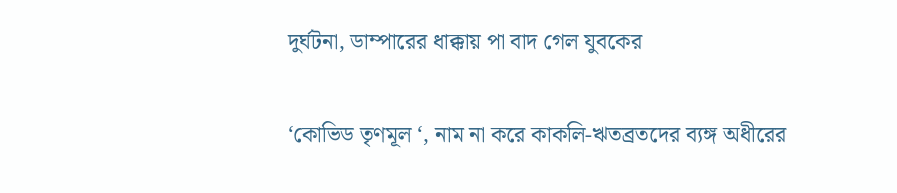দুর্ঘটনা, ডাম্পারের ধাক্কায় পা বাদ গেল যুবকের

‘কোভিড তৃণমূল ‘, নাম না করে কাকলি-ঋতব্রতদের ব্যঙ্গ অধীরের